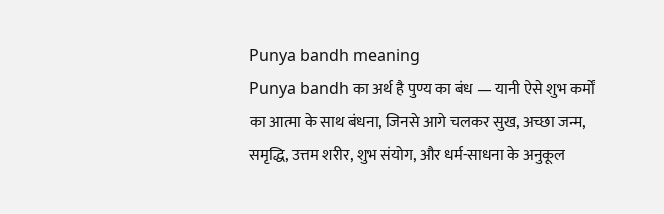Punya bandh meaning
Punya bandh का अर्थ है पुण्य का बंध — यानी ऐसे शुभ कर्मों का आत्मा के साथ बंधना, जिनसे आगे चलकर सुख, अच्छा जन्म, समृद्धि, उत्तम शरीर, शुभ संयोग, और धर्म-साधना के अनुकूल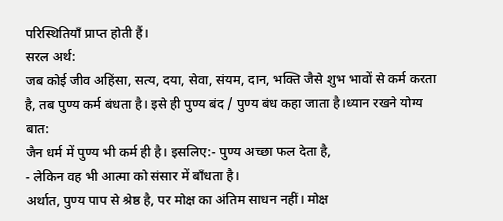परिस्थितियाँ प्राप्त होती हैं।
सरल अर्थ:
जब कोई जीव अहिंसा, सत्य, दया, सेवा, संयम, दान, भक्ति जैसे शुभ भावों से कर्म करता है, तब पुण्य कर्म बंधता है। इसे ही पुण्य बंद / पुण्य बंध कहा जाता है।ध्यान रखने योग्य बात:
जैन धर्म में पुण्य भी कर्म ही है। इसलिए:- पुण्य अच्छा फल देता है,
- लेकिन वह भी आत्मा को संसार में बाँधता है।
अर्थात, पुण्य पाप से श्रेष्ठ है, पर मोक्ष का अंतिम साधन नहीं। मोक्ष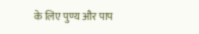के लिए पुण्य और पाप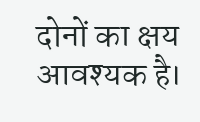दोनों का क्षय आवश्यक है।